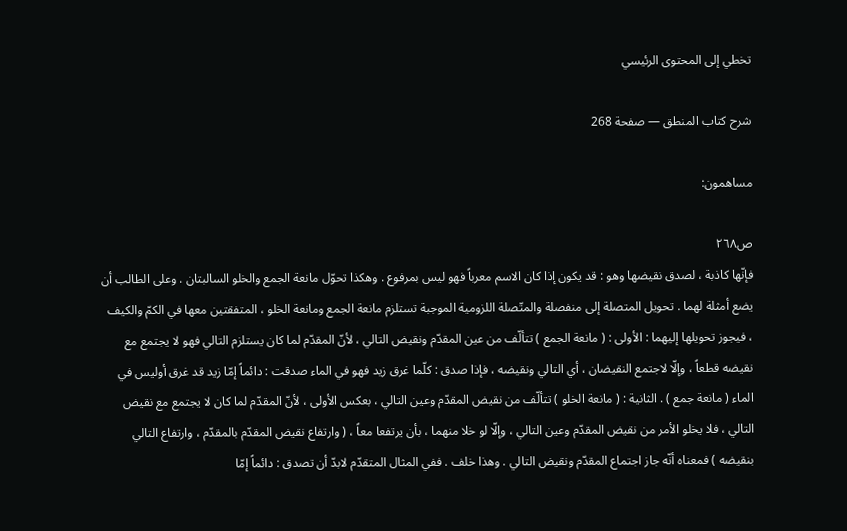تخطي إلى المحتوى الرئيسي

شرح كتاب المنطق — صفحة 268

مساهمون:

ص٢٦٨
فإنّها كاذبة ، لصدق نقيضها وهو : قد يكون إذا كان الاسم معرباً فهو ليس بمرفوع . وهكذا تحوّل مانعة الجمع والخلو السالبتان . وعلى الطالب أن يضع أمثلة لهما . تحويل المتصلة إلى منفصلة والمتّصلة اللزومية الموجبة تستلزم مانعة الجمع ومانعة الخلو ، المتفقتين معها في الكمّ والكيف ، فيجوز تحويلها إليهما : الأولى : ( مانعة الجمع ) تتألّف من عين المقدّم ونقيض التالي ، لأنّ المقدّم لما كان يستلزم التالي فهو لا يجتمع مع نقيضه قطعاً ، وإلّا لاجتمع النقيضان ، أي التالي ونقيضه ، فإذا صدق : كلّما غرق زيد فهو في الماء صدقت : دائماً إمّا زيد قد غرق أوليس في الماء ( مانعة جمع ) . الثانية : ( مانعة الخلو ) تتألّف من نقيض المقدّم وعين التالي ، بعكس الأولى ، لأنّ المقدّم لما كان لا يجتمع مع نقيض التالي ، فلا يخلو الأمر من نقيض المقدّم وعين التالي ، وإلّا لو خلا منهما ، بأن يرتفعا معاً ، ( وارتفاع نقيض المقدّم بالمقدّم ، وارتفاع التالي بنقيضه ) فمعناه أنّه جاز اجتماع المقدّم ونقيض التالي . وهذا خلف . ففي المثال المتقدّم لابدّ أن تصدق : دائماً إمّا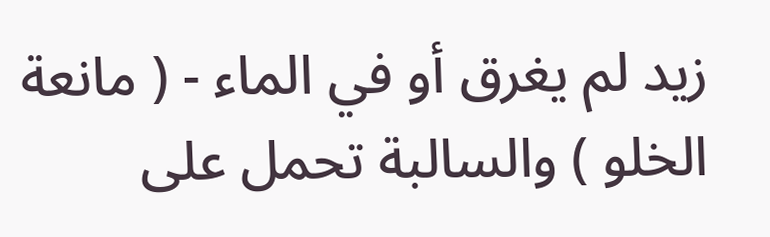زيد لم يغرق أو في الماء - ( مانعة الخلو ) والسالبة تحمل على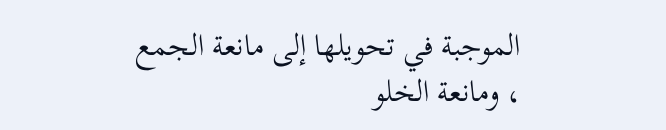الموجبة في تحويلها إلى مانعة الجمع ، ومانعة الخلو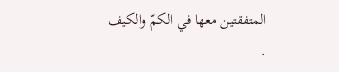المتفقتين معها في الكمّ والكيف .